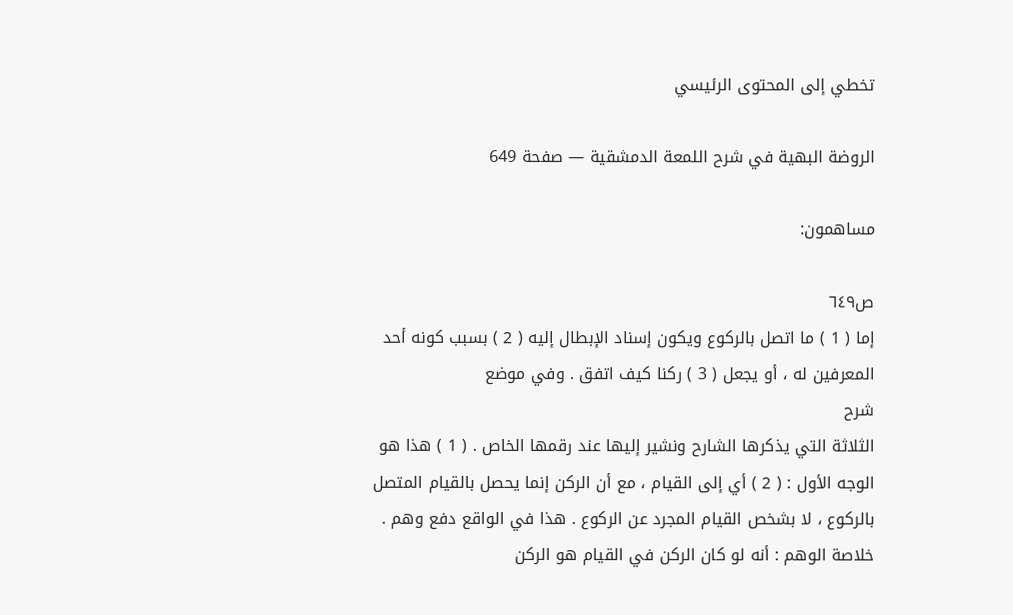تخطي إلى المحتوى الرئيسي

الروضة البهية في شرح اللمعة الدمشقية — صفحة 649

مساهمون:

ص٦٤٩
إما ( 1 ) ما اتصل بالركوع ويكون إسناد الإبطال إليه ( 2 ) بسبب كونه أحد المعرفين له ، أو يجعل ( 3 ) ركنا كيف اتفق . وفي موضع
شرح
الثلاثة التي يذكرها الشارح ونشير إليها عند رقمها الخاص . ( 1 ) هذا هو الوجه الأول : ( 2 ) أي إلى القيام ، مع أن الركن إنما يحصل بالقيام المتصل بالركوع ، لا بشخص القيام المجرد عن الركوع . هذا في الواقع دفع وهم . خلاصة الوهم : أنه لو كان الركن في القيام هو الركن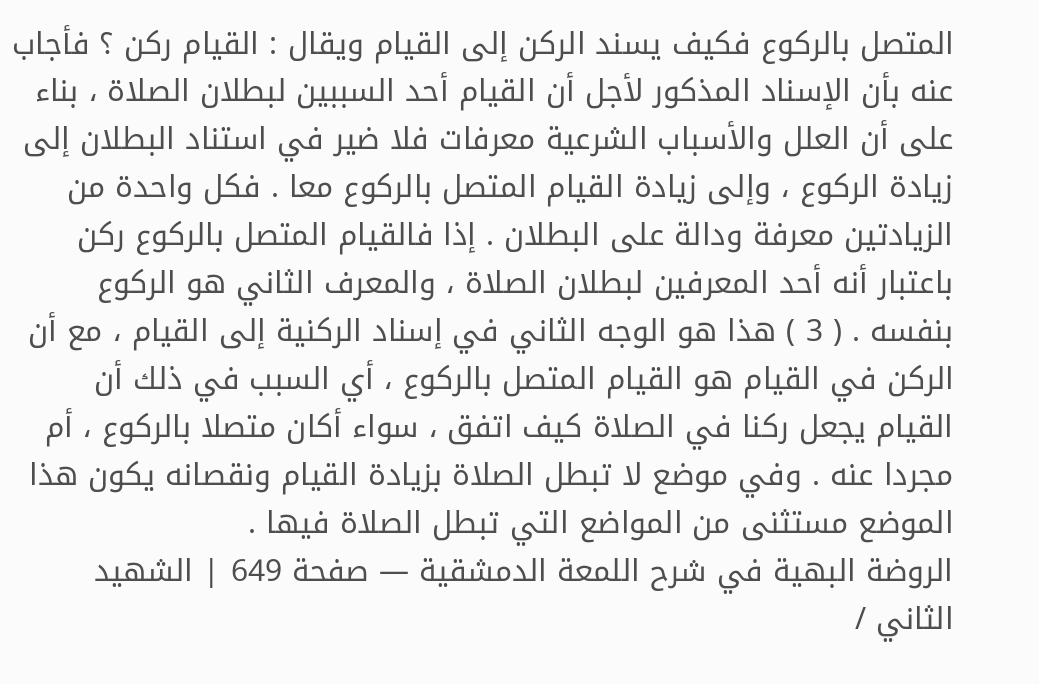المتصل بالركوع فكيف يسند الركن إلى القيام ويقال : القيام ركن ؟ فأجاب عنه بأن الإسناد المذكور لأجل أن القيام أحد السببين لبطلان الصلاة ، بناء على أن العلل والأسباب الشرعية معرفات فلا ضير في استناد البطلان إلى زيادة الركوع ، وإلى زيادة القيام المتصل بالركوع معا . فكل واحدة من الزيادتين معرفة ودالة على البطلان . إذا فالقيام المتصل بالركوع ركن باعتبار أنه أحد المعرفين لبطلان الصلاة ، والمعرف الثاني هو الركوع بنفسه . ( 3 ) هذا هو الوجه الثاني في إسناد الركنية إلى القيام ، مع أن الركن في القيام هو القيام المتصل بالركوع ، أي السبب في ذلك أن القيام يجعل ركنا في الصلاة كيف اتفق ، سواء أكان متصلا بالركوع ، أم مجردا عنه . وفي موضع لا تبطل الصلاة بزيادة القيام ونقصانه يكون هذا الموضع مستثنى من المواضع التي تبطل الصلاة فيها .
الروضة البهية في شرح اللمعة الدمشقية — صفحة 649 | الشهيد الثاني /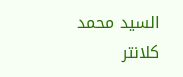السيد محمد كلانتر